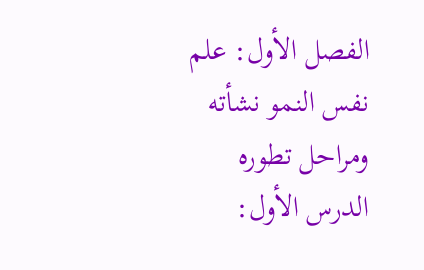الفصل الأول: علم نفس النمو نشأته ومراحل تطوره
الدرس الأول: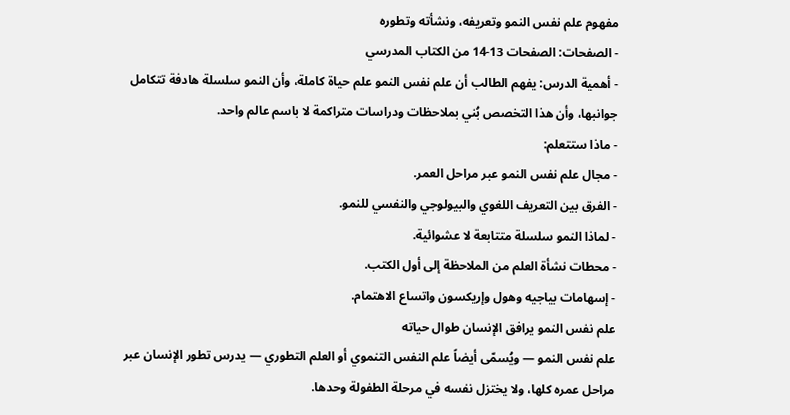مفهوم علم نفس النمو وتعريفه، ونشأته وتطوره
- الصفحات: الصفحات 13-14 من الكتاب المدرسي
- أهمية الدرس: يفهم الطالب أن علم نفس النمو علم حياة كاملة، وأن النمو سلسلة هادفة تتكامل جوانبها، وأن هذا التخصص بُني بملاحظات ودراسات متراكمة لا باسم عالم واحد.
- ماذا ستتعلم:
- مجال علم نفس النمو عبر مراحل العمر.
- الفرق بين التعريف اللغوي والبيولوجي والنفسي للنمو.
- لماذا النمو سلسلة متتابعة لا عشوائية.
- محطات نشأة العلم من الملاحظة إلى أول الكتب.
- إسهامات بياجيه وهول وإريكسون واتساع الاهتمام.
علم نفس النمو يرافق الإنسان طوال حياته
علم نفس النمو — ويُسمّى أيضاً علم النفس التنموي أو العلم التطوري — يدرس تطور الإنسان عبر مراحل عمره كلها، ولا يختزل نفسه في مرحلة الطفولة وحدها.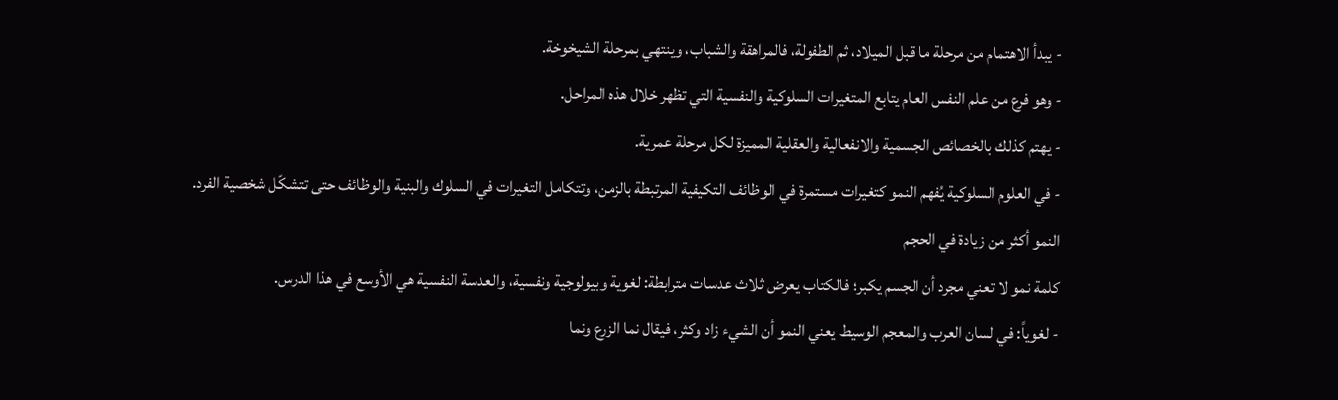- يبدأ الاهتمام من مرحلة ما قبل الميلاد، ثم الطفولة، فالمراهقة والشباب، وينتهي بمرحلة الشيخوخة.
- وهو فرع من علم النفس العام يتابع المتغيرات السلوكية والنفسية التي تظهر خلال هذه المراحل.
- يهتم كذلك بالخصائص الجسمية والانفعالية والعقلية المميزة لكل مرحلة عمرية.
- في العلوم السلوكية يُفهم النمو كتغيرات مستمرة في الوظائف التكيفية المرتبطة بالزمن، وتتكامل التغيرات في السلوك والبنية والوظائف حتى تتشكّل شخصية الفرد.
النمو أكثر من زيادة في الحجم
كلمة نمو لا تعني مجرد أن الجسم يكبر؛ فالكتاب يعرض ثلاث عدسات مترابطة: لغوية وبيولوجية ونفسية، والعدسة النفسية هي الأوسع في هذا الدرس.
- لغوياً: في لسان العرب والمعجم الوسيط يعني النمو أن الشيء زاد وكثر، فيقال نما الزرع ونما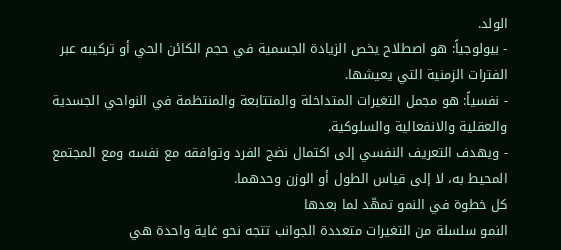الولد.
- بيولوجياً: هو اصطلاح يخص الزيادة الجسمية في حجم الكائن الحي أو تركيبه عبر الفترات الزمنية التي يعيشها.
- نفسياً: هو مجمل التغيرات المتداخلة والمتتابعة والمنتظمة في النواحي الجسدية والعقلية والانفعالية والسلوكية.
- ويهدف التعريف النفسي إلى اكتمال نضج الفرد وتوافقه مع نفسه ومع المجتمع المحيط به، لا إلى قياس الطول أو الوزن وحدهما.
كل خطوة في النمو تمهّد لما بعدها
النمو سلسلة من التغيرات متعددة الجوانب تتجه نحو غاية واحدة هي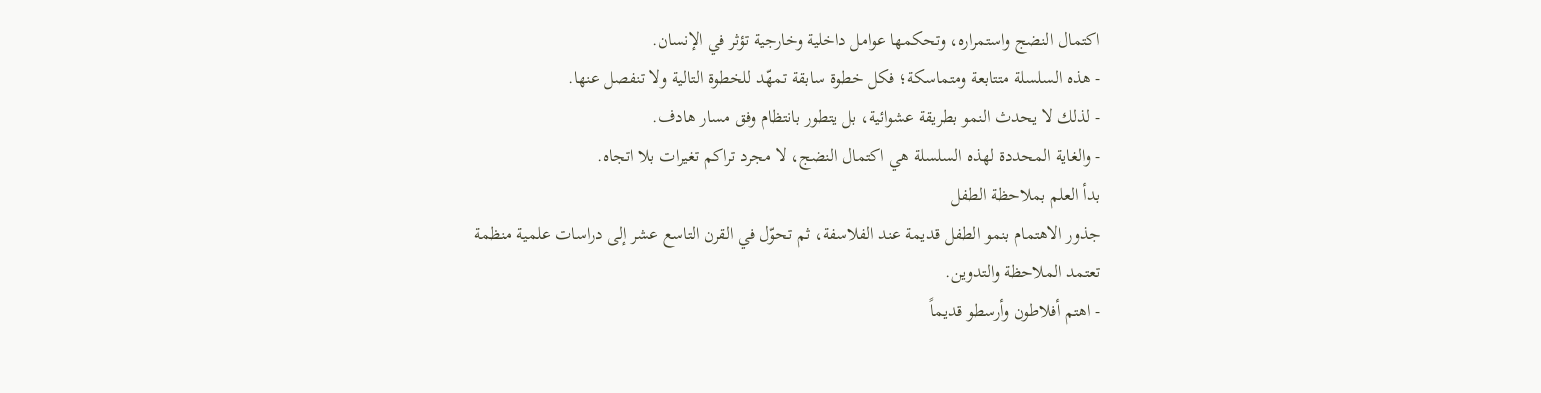اكتمال النضج واستمراره، وتحكمها عوامل داخلية وخارجية تؤثر في الإنسان.
- هذه السلسلة متتابعة ومتماسكة؛ فكل خطوة سابقة تمهّد للخطوة التالية ولا تنفصل عنها.
- لذلك لا يحدث النمو بطريقة عشوائية، بل يتطور بانتظام وفق مسار هادف.
- والغاية المحددة لهذه السلسلة هي اكتمال النضج، لا مجرد تراكم تغيرات بلا اتجاه.
بدأ العلم بملاحظة الطفل
جذور الاهتمام بنمو الطفل قديمة عند الفلاسفة، ثم تحوّل في القرن التاسع عشر إلى دراسات علمية منظمة تعتمد الملاحظة والتدوين.
- اهتم أفلاطون وأرسطو قديماً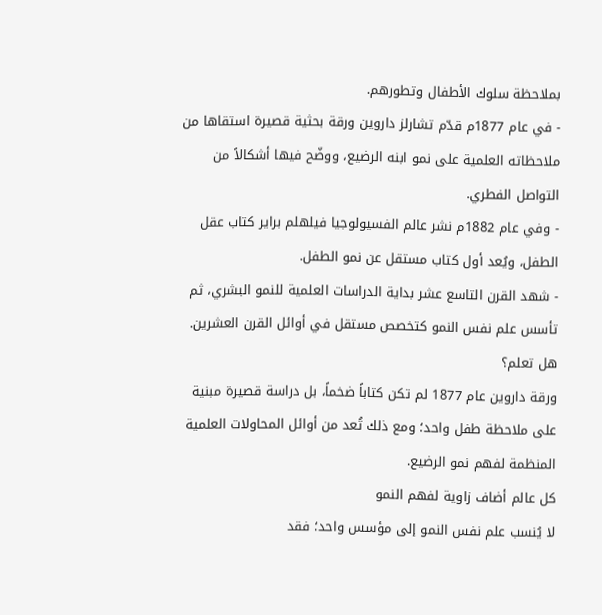بملاحظة سلوك الأطفال وتطورهم.
- في عام 1877م قدّم تشارلز داروين ورقة بحثية قصيرة استقاها من ملاحظاته العلمية على نمو ابنه الرضيع، ووضّح فيها أشكالاً من التواصل الفطري.
- وفي عام 1882م نشر عالم الفسيولوجيا فيلهلم براير كتاب عقل الطفل، ويُعد أول كتاب مستقل عن نمو الطفل.
- شهد القرن التاسع عشر بداية الدراسات العلمية للنمو البشري، ثم تأسس علم نفس النمو كتخصص مستقل في أوائل القرن العشرين.
هل تعلم؟
ورقة داروين عام 1877 لم تكن كتاباً ضخماً، بل دراسة قصيرة مبنية على ملاحظة طفل واحد؛ ومع ذلك تُعد من أوائل المحاولات العلمية المنظمة لفهم نمو الرضيع.
كل عالم أضاف زاوية لفهم النمو
لا يُنسب علم نفس النمو إلى مؤسس واحد؛ فقد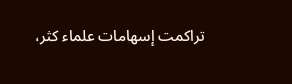تراكمت إسهامات علماء كثر،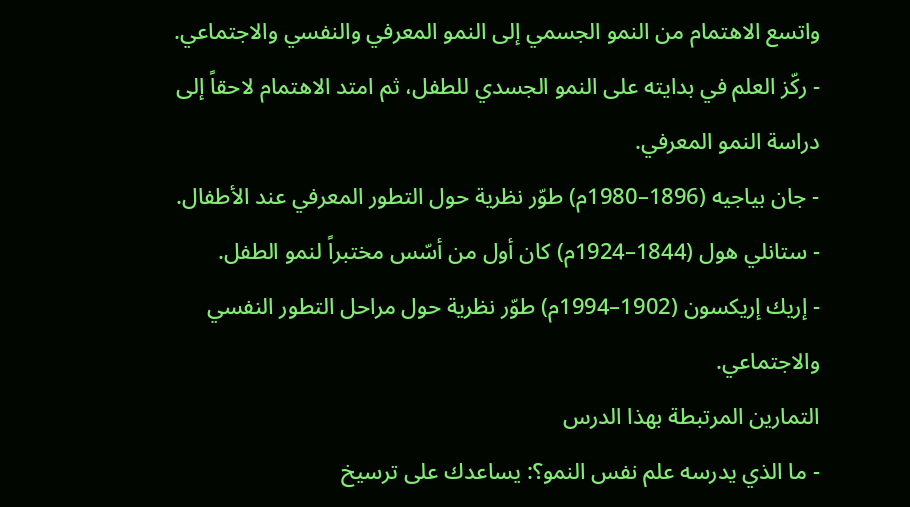واتسع الاهتمام من النمو الجسمي إلى النمو المعرفي والنفسي والاجتماعي.
- ركّز العلم في بدايته على النمو الجسدي للطفل، ثم امتد الاهتمام لاحقاً إلى دراسة النمو المعرفي.
- جان بياجيه (1896–1980م) طوّر نظرية حول التطور المعرفي عند الأطفال.
- ستانلي هول (1844–1924م) كان أول من أسّس مختبراً لنمو الطفل.
- إريك إريكسون (1902–1994م) طوّر نظرية حول مراحل التطور النفسي والاجتماعي.
التمارين المرتبطة بهذا الدرس
- ما الذي يدرسه علم نفس النمو؟: يساعدك على ترسيخ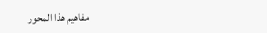مفاهيم هذا المحور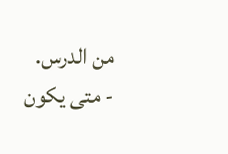من الدرس.
- متى يكون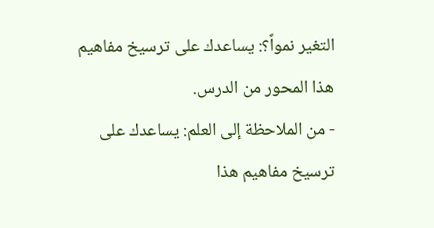التغير نمواً؟: يساعدك على ترسيخ مفاهيم هذا المحور من الدرس.
- من الملاحظة إلى العلم: يساعدك على ترسيخ مفاهيم هذا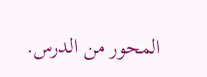المحور من الدرس.